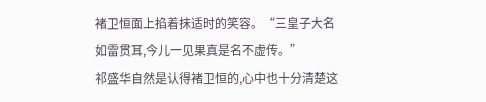褚卫恒面上掐着抹适时的笑容。“三皇子大名如雷贯耳,今儿一见果真是名不虚传。”
祁盛华自然是认得褚卫恒的,心中也十分清楚这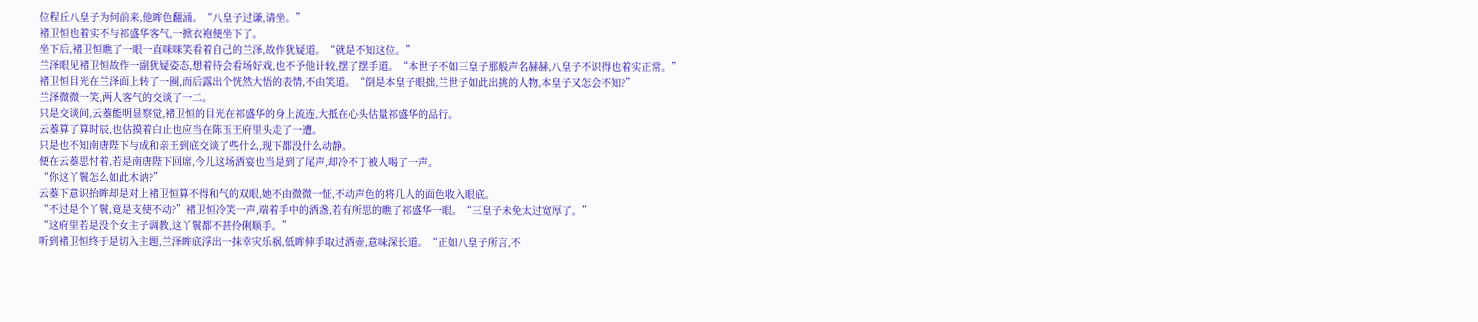位程丘八皇子为何前来,他眸色翻涌。“八皇子过谦,请坐。”
褚卫恒也着实不与祁盛华客气,一掀衣袍便坐下了。
坐下后,褚卫恒瞧了一眼一直咪咪笑看着自己的兰泽,故作犹疑道。“就是不知这位。”
兰泽眼见褚卫恒故作一副犹疑姿态,想着待会看场好戏,也不予他计较,摆了摆手道。“本世子不如三皇子那般声名赫赫,八皇子不识得也着实正常。”
褚卫恒目光在兰泽面上转了一圈,而后露出个恍然大悟的表情,不由笑道。“倒是本皇子眼拙,兰世子如此出挑的人物,本皇子又怎会不知?”
兰泽微微一笑,两人客气的交谈了一二。
只是交谈间,云蓁能明显察觉,褚卫恒的目光在祁盛华的身上流连,大抵在心头估量祁盛华的品行。
云蓁算了算时辰,也估摸着白止也应当在陈玉王府里头走了一遭。
只是也不知南唐陛下与成和亲王到底交谈了些什么,现下都没什么动静。
便在云蓁思忖着,若是南唐陛下回席,今儿这场酒宴也当是到了尾声,却冷不丁被人喝了一声。
“你这丫鬟怎么如此木讷?”
云蓁下意识抬眸却是对上褚卫恒算不得和气的双眼,她不由微微一怔,不动声色的将几人的面色收入眼底。
“不过是个丫鬟,竟是支使不动?”褚卫恒冷笑一声,端着手中的酒盏,若有所思的瞧了祁盛华一眼。“三皇子未免太过宽厚了。”
“这府里若是没个女主子调教,这丫鬟都不甚伶俐顺手。”
听到褚卫恒终于是切入主题,兰泽眸底浮出一抹幸灾乐祸,低眸伸手取过酒壶,意味深长道。“正如八皇子所言,不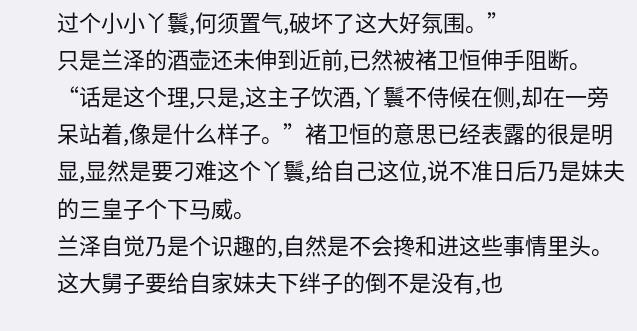过个小小丫鬟,何须置气,破坏了这大好氛围。”
只是兰泽的酒壶还未伸到近前,已然被褚卫恒伸手阻断。
“话是这个理,只是,这主子饮酒,丫鬟不侍候在侧,却在一旁呆站着,像是什么样子。”褚卫恒的意思已经表露的很是明显,显然是要刁难这个丫鬟,给自己这位,说不准日后乃是妹夫的三皇子个下马威。
兰泽自觉乃是个识趣的,自然是不会搀和进这些事情里头。
这大舅子要给自家妹夫下绊子的倒不是没有,也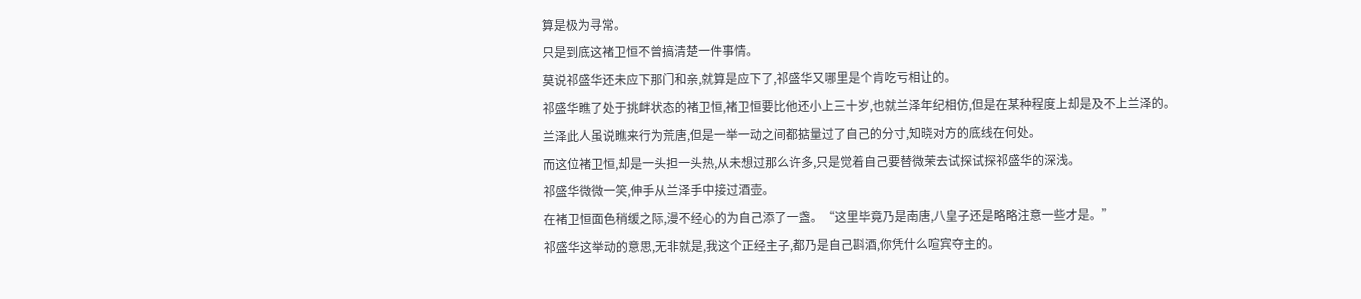算是极为寻常。
只是到底这褚卫恒不曾搞清楚一件事情。
莫说祁盛华还未应下那门和亲,就算是应下了,祁盛华又哪里是个肯吃亏相让的。
祁盛华瞧了处于挑衅状态的褚卫恒,褚卫恒要比他还小上三十岁,也就兰泽年纪相仿,但是在某种程度上却是及不上兰泽的。
兰泽此人虽说瞧来行为荒唐,但是一举一动之间都掂量过了自己的分寸,知晓对方的底线在何处。
而这位褚卫恒,却是一头担一头热,从未想过那么许多,只是觉着自己要替微茉去试探试探祁盛华的深浅。
祁盛华微微一笑,伸手从兰泽手中接过酒壶。
在褚卫恒面色稍缓之际,漫不经心的为自己添了一盏。“这里毕竟乃是南唐,八皇子还是略略注意一些才是。”
祁盛华这举动的意思,无非就是,我这个正经主子,都乃是自己斟酒,你凭什么喧宾夺主的。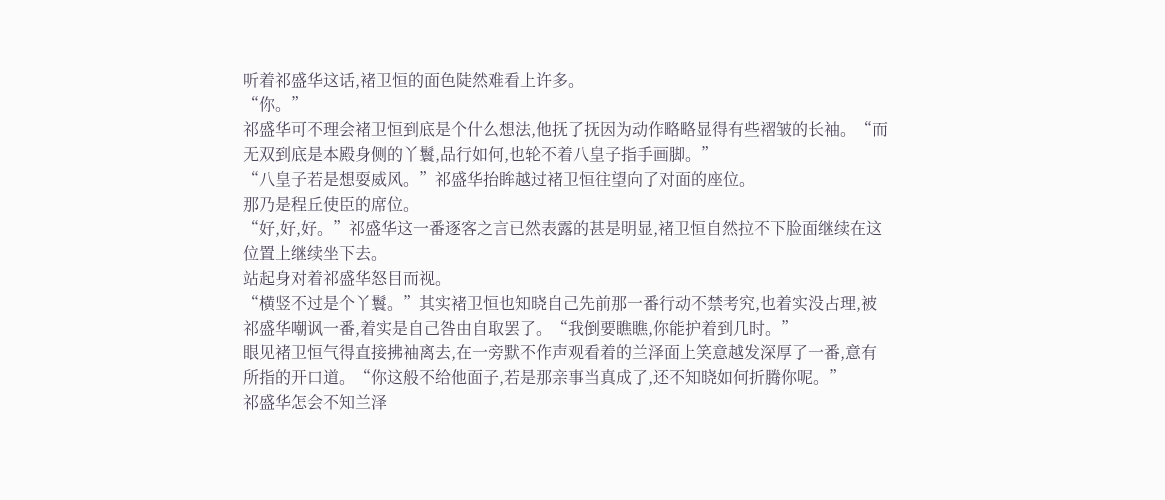听着祁盛华这话,褚卫恒的面色陡然难看上许多。
“你。”
祁盛华可不理会褚卫恒到底是个什么想法,他抚了抚因为动作略略显得有些褶皱的长袖。“而无双到底是本殿身侧的丫鬟,品行如何,也轮不着八皇子指手画脚。”
“八皇子若是想耍威风。”祁盛华抬眸越过褚卫恒往望向了对面的座位。
那乃是程丘使臣的席位。
“好,好,好。”祁盛华这一番逐客之言已然表露的甚是明显,褚卫恒自然拉不下脸面继续在这位置上继续坐下去。
站起身对着祁盛华怒目而视。
“横竖不过是个丫鬟。”其实褚卫恒也知晓自己先前那一番行动不禁考究,也着实没占理,被祁盛华嘲讽一番,着实是自己咎由自取罢了。“我倒要瞧瞧,你能护着到几时。”
眼见褚卫恒气得直接拂袖离去,在一旁默不作声观看着的兰泽面上笑意越发深厚了一番,意有所指的开口道。“你这般不给他面子,若是那亲事当真成了,还不知晓如何折腾你呢。”
祁盛华怎会不知兰泽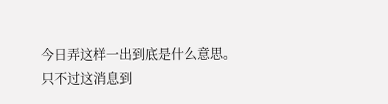今日弄这样一出到底是什么意思。
只不过这消息到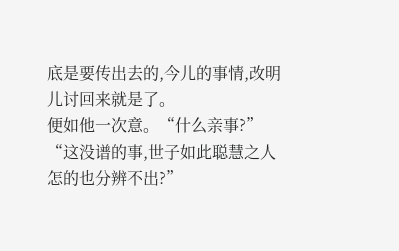底是要传出去的,今儿的事情,改明儿讨回来就是了。
便如他一次意。“什么亲事?”
“这没谱的事,世子如此聪慧之人怎的也分辨不出?”